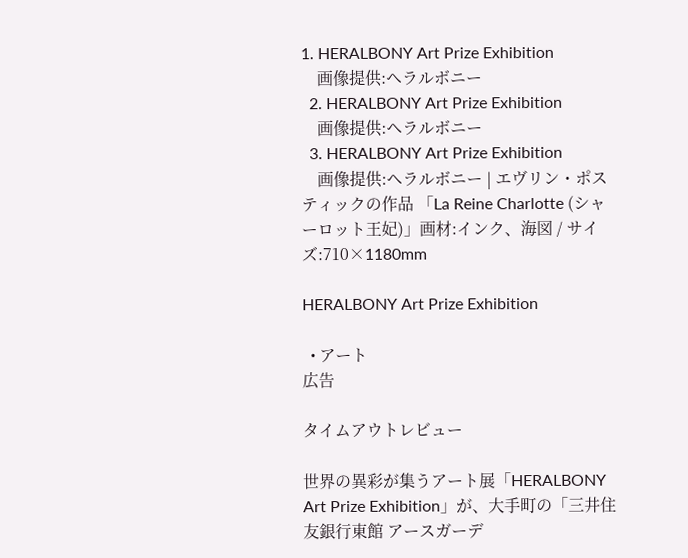1. HERALBONY Art Prize Exhibition
    画像提供:ヘラルボニー
  2. HERALBONY Art Prize Exhibition
    画像提供:ヘラルボニー
  3. HERALBONY Art Prize Exhibition
    画像提供:ヘラルボニー | エヴリン・ポスティックの作品 「La Reine Charlotte (シャーロット王妃)」画材:インク、海図 / サイズ:710×1180mm

HERALBONY Art Prize Exhibition

  • アート
広告

タイムアウトレビュー

世界の異彩が集うアート展「HERALBONY Art Prize Exhibition」が、大手町の「三井住友銀行東館 アースガーデ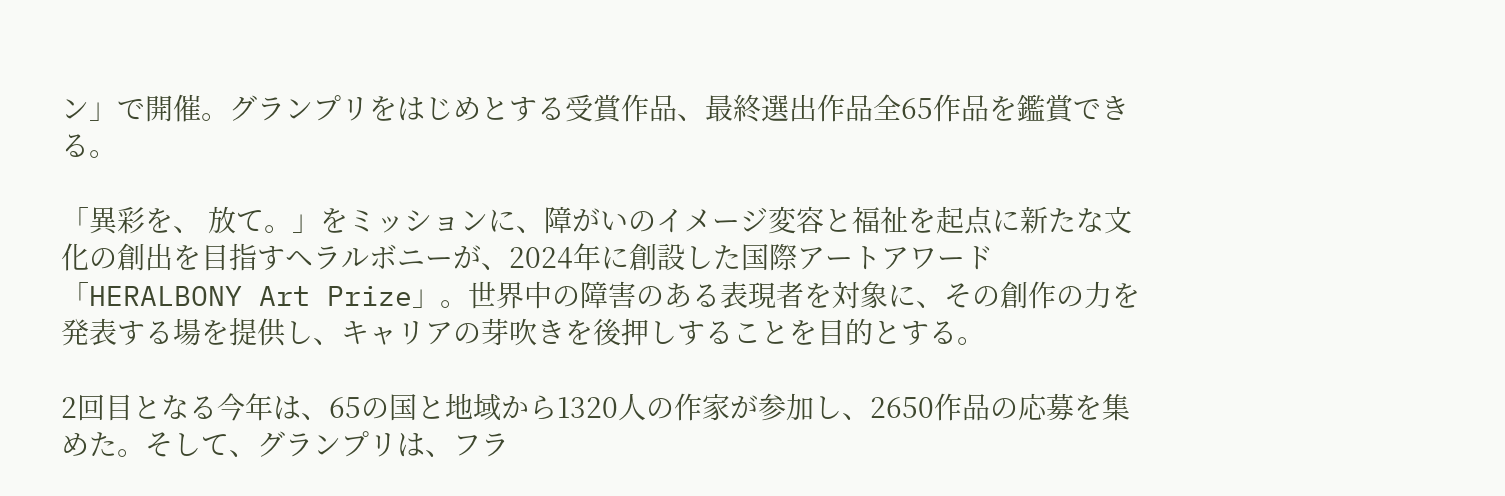ン」で開催。グランプリをはじめとする受賞作品、最終選出作品全65作品を鑑賞できる。

「異彩を、 放て。」をミッションに、障がいのイメージ変容と福祉を起点に新たな文化の創出を目指すヘラルボニーが、2024年に創設した国際アートアワード「HERALBONY Art Prize」。世界中の障害のある表現者を対象に、その創作の力を発表する場を提供し、キャリアの芽吹きを後押しすることを目的とする。

2回目となる今年は、65の国と地域から1320人の作家が参加し、2650作品の応募を集めた。そして、グランプリは、フラ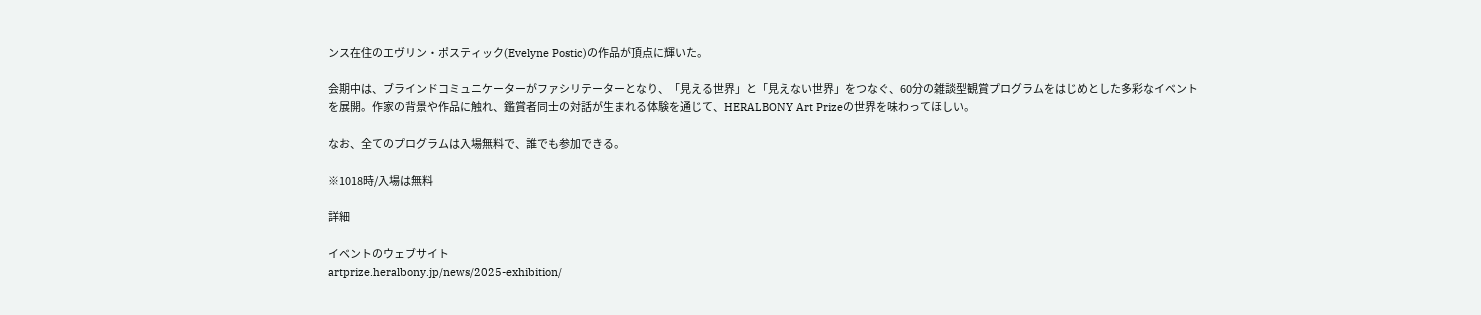ンス在住のエヴリン・ポスティック(Evelyne Postic)の作品が頂点に輝いた。

会期中は、ブラインドコミュニケーターがファシリテーターとなり、「見える世界」と「見えない世界」をつなぐ、60分の雑談型観賞プログラムをはじめとした多彩なイベントを展開。作家の背景や作品に触れ、鑑賞者同士の対話が生まれる体験を通じて、HERALBONY Art Prizeの世界を味わってほしい。

なお、全てのプログラムは入場無料で、誰でも参加できる。

※1018時/入場は無料

詳細

イベントのウェブサイト
artprize.heralbony.jp/news/2025-exhibition/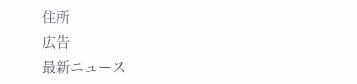住所
広告
最新ニュース